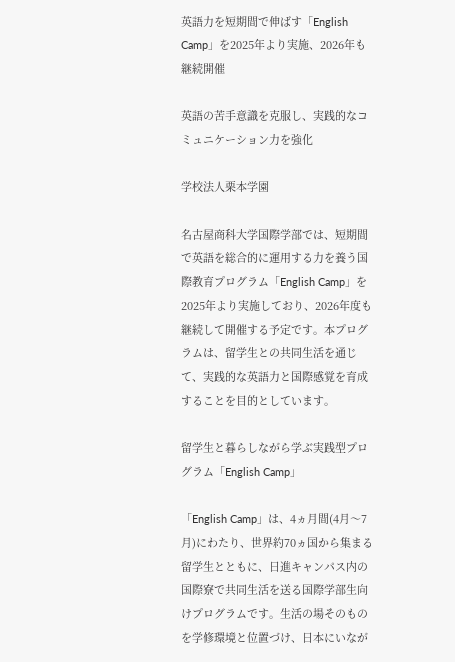英語力を短期間で伸ばす「English Camp」を2025年より実施、2026年も継続開催

英語の苦手意識を克服し、実践的なコミュニケーション力を強化

学校法人栗本学園

名古屋商科大学国際学部では、短期間で英語を総合的に運用する力を養う国際教育プログラム「English Camp」を2025年より実施しており、2026年度も継続して開催する予定です。本プログラムは、留学生との共同生活を通じて、実践的な英語力と国際感覚を育成することを目的としています。

留学生と暮らしながら学ぶ実践型プログラム「English Camp」

「English Camp」は、4ヵ月間(4月〜7月)にわたり、世界約70ヵ国から集まる留学生とともに、日進キャンパス内の国際寮で共同生活を送る国際学部生向けプログラムです。生活の場そのものを学修環境と位置づけ、日本にいなが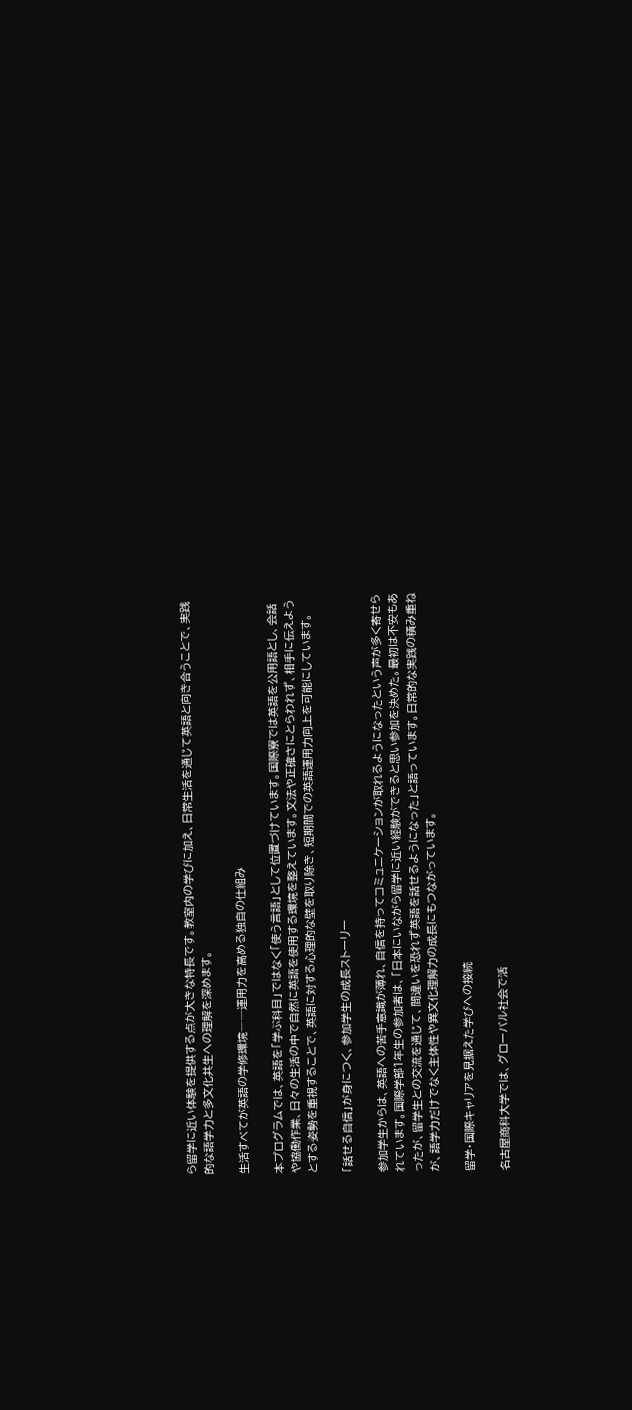ら留学に近い体験を提供する点が大きな特長です。教室内の学びに加え、日常生活を通じて英語と向き合うことで、実践的な語学力と多文化共生への理解を深めます。

生活すべてが英語の学修環境――運用力を高める独自の仕組み

本プログラムでは、英語を「学ぶ科目」ではなく「使う言語」として位置づけています。国際寮では英語を公用語とし、会話や協働作業、日々の生活の中で自然に英語を使用する環境を整えています。文法や正確さにとらわれず、相手に伝えようとする姿勢を重視することで、英語に対する心理的な壁を取り除き、短期間での英語運用力向上を可能にしています。

「話せる自信」が身につく、参加学生の成長ストーリー

参加学生からは、英語への苦手意識が薄れ、自信を持ってコミュニケーションが取れるようになったという声が多く寄せられています。国際学部1年生の参加者は、「日本にいながら留学に近い経験ができると思い参加を決めた。最初は不安もあったが、留学生との交流を通じて、間違いを恐れず英語を話せるようになった」と語っています。日常的な実践の積み重ねが、語学力だけでなく主体性や異文化理解力の成長にもつながっています。

留学・国際キャリアを見据えた学びへの接続

名古屋商科大学では、グローバル社会で活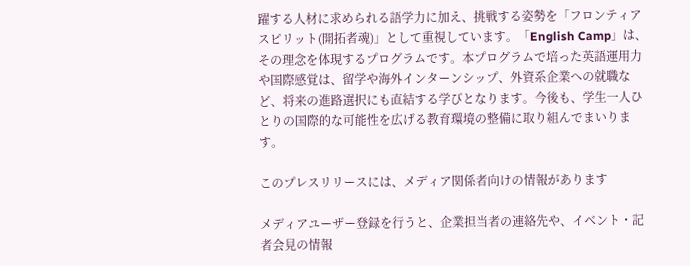躍する人材に求められる語学力に加え、挑戦する姿勢を「フロンティアスピリット(開拓者魂)」として重視しています。「English Camp」は、その理念を体現するプログラムです。本プログラムで培った英語運用力や国際感覚は、留学や海外インターンシップ、外資系企業への就職など、将来の進路選択にも直結する学びとなります。今後も、学生一人ひとりの国際的な可能性を広げる教育環境の整備に取り組んでまいります。

このプレスリリースには、メディア関係者向けの情報があります

メディアユーザー登録を行うと、企業担当者の連絡先や、イベント・記者会見の情報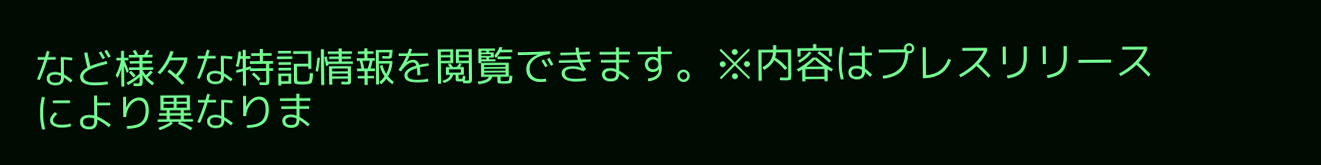など様々な特記情報を閲覧できます。※内容はプレスリリースにより異なりま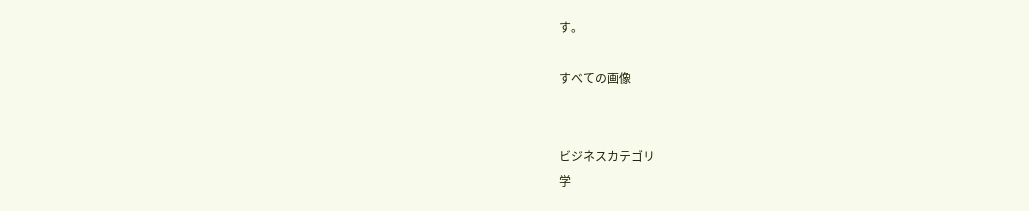す。

すべての画像


ビジネスカテゴリ
学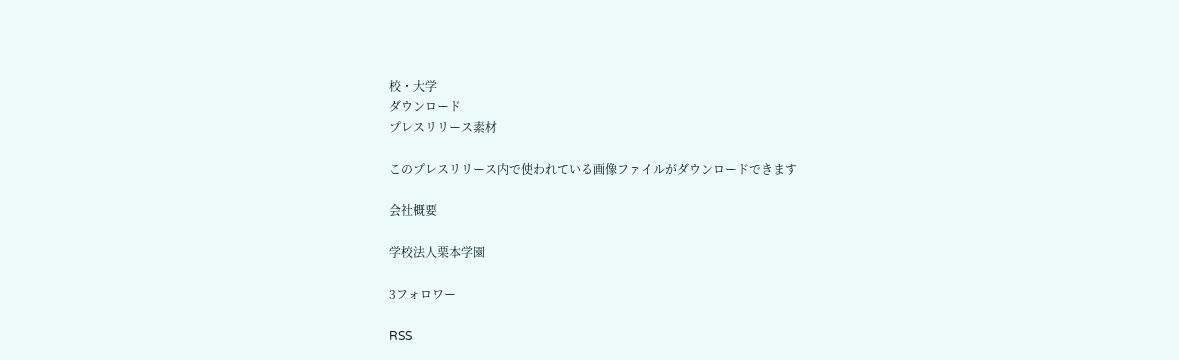校・大学
ダウンロード
プレスリリース素材

このプレスリリース内で使われている画像ファイルがダウンロードできます

会社概要

学校法人栗本学園

3フォロワー

RSS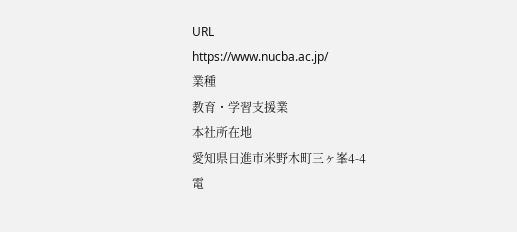URL
https://www.nucba.ac.jp/
業種
教育・学習支援業
本社所在地
愛知県日進市米野木町三ヶ峯4-4
電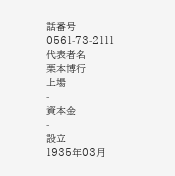話番号
0561-73-2111
代表者名
栗本博行
上場
-
資本金
-
設立
1935年03月